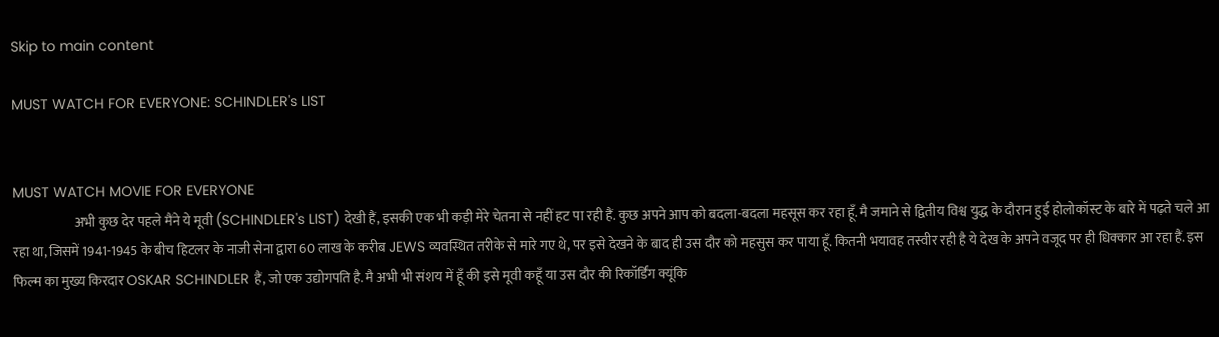Skip to main content

MUST WATCH FOR EVERYONE: SCHINDLER's LIST


MUST WATCH MOVIE FOR EVERYONE
                       अभी कुछ देर पहले मैंने ये मूवी (SCHINDLER's LIST) देखी हैं, इसकी एक भी कड़ी मेरे चेतना से नहीं हट पा रही हैं. कुछ अपने आप को बदला-बदला महसूस कर रहा हूँ. मै जमाने से द्वितीय विश्व युद्ध के दौरान हुई होलोकॉस्ट के बारे में पढ़ते चले आ रहा था, जिसमें 1941-1945 के बीच हिटलर के नाजी सेना द्वारा 60 लाख के करीब JEWS व्यवस्थित तरीके से मारे गए थे, पर इसे देखने के बाद ही उस दौर को महसुस कर पाया हूँ. कितनी भयावह तस्वीर रही है ये देख के अपने वजूद पर ही धिक्कार आ रहा हैं. इस फिल्म का मुख्य किरदार OSKAR SCHINDLER हैं, जो एक उद्योगपति है. मै अभी भी संशय में हूँ की इसे मूवी कहूँ या उस दौर की रिकॉर्डिंग क्यूंकि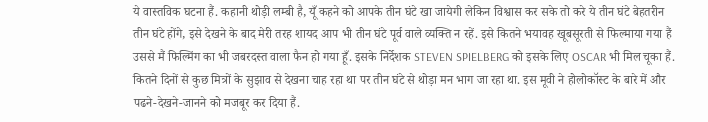ये वास्तविक घटना हैं. कहानी थोड़ी लम्बी है, यूँ कहने को आपके तीन घंटे खा जायेगी लेकिन विश्वास कर सके तो करे ये तीन घंटे बेहतरीन तीन घंटे होंगे, इसे देखने के बाद मेरी तरह शायद आप भी तीन घंटे पूर्व वाले व्यक्ति न रहें. इसे कितने भयावह खूबसूरती से फिल्माया गया हैं उससे मैं फिल्मिंग का भी जबरदस्त वाला फैन हो गया हूँ. इसके निर्देशक STEVEN SPIELBERG को इसके लिए OSCAR भी मिल चूका हैं. कितने दिनों से कुछ मित्रों के सुझाव से देखना चाह रहा था पर तीन घंटे से थोड़ा मन भाग जा रहा था. इस मूवी ने होलोकॉस्ट के बारे में और पढने-देखने-जानने को मजबूर कर दिया हैं.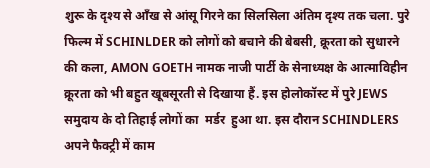शुरू के दृश्य से आँख से आंसू गिरने का सिलसिला अंतिम दृश्य तक चला. पुरे फिल्म में SCHINLDER को लोगों को बचाने की बेबसी, क्रूरता को सुधारने की कला, AMON GOETH नामक नाजी पार्टी के सेनाध्यक्ष के आत्माविहीन क्रूरता को भी बहुत खूबसूरती से दिखाया हैं. इस होलोकॉस्ट में पुरे JEWS समुदाय के दो तिहाई लोगों का  मर्डर  हुआ था. इस दौरान SCHINDLERS अपने फैक्ट्री में काम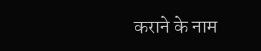कराने के नाम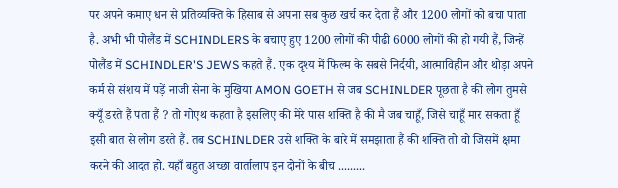पर अपने कमाए धन से प्रतिव्यक्ति के हिसाब से अपना सब कुछ खर्च कर देता हैं और 1200 लोगों को बचा पाता है. अभी भी पोलैंड में SCHINDLERS के बचाए हुए 1200 लोगों की पीढी 6000 लोगों की हो गयी हैं, जिन्हें पोलैंड में SCHINDLER'S JEWS कहते हैं. एक दृश्य में फिल्म के सबसे निर्दयी, आत्माविहीन और थोड़ा अपने कर्म से संशय में पड़ें नाजी सेना के मुखिया AMON GOETH से जब SCHINLDER पूछता है की लोग तुमसे क्यूँ डरते हैं पता हैं ? तो गोएथ कहता है इसलिए की मेरे पास शक्ति है की मै जब चाहूँ, जिसे चाहूँ मार सकता हूँ इसी बात से लोग डरते हैं. तब SCHINLDER उसे शक्ति के बारे में समझाता हैं की शक्ति तो वो जिसमें क्षमा करने की आदत हो. यहाँ बहुत अच्छा वार्तालाप इन दोनों के बीच .........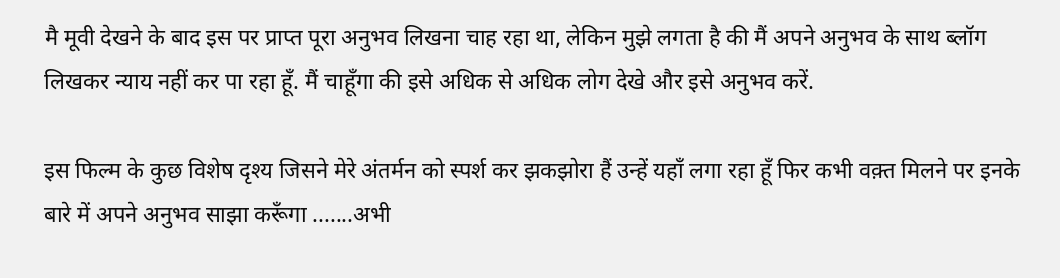मै मूवी देखने के बाद इस पर प्राप्त पूरा अनुभव लिखना चाह रहा था, लेकिन मुझे लगता है की मैं अपने अनुभव के साथ ब्लॉग लिखकर न्याय नहीं कर पा रहा हूँ. मैं चाहूँगा की इसे अधिक से अधिक लोग देखे और इसे अनुभव करें.

इस फिल्म के कुछ विशेष दृश्य जिसने मेरे अंतर्मन को स्पर्श कर झकझोरा हैं उन्हें यहाँ लगा रहा हूँ फिर कभी वक़्त मिलने पर इनके बारे में अपने अनुभव साझा करूँगा .......अभी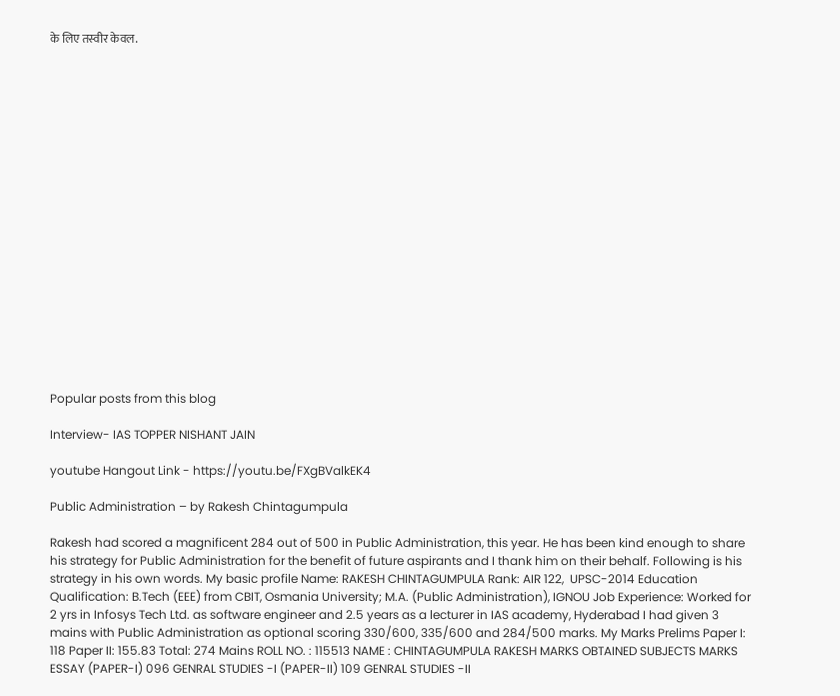के लिए तस्वीर केवल.



















Popular posts from this blog

Interview- IAS TOPPER NISHANT JAIN

youtube Hangout Link - https://youtu.be/FXgBValkEK4

Public Administration – by Rakesh Chintagumpula

Rakesh had scored a magnificent 284 out of 500 in Public Administration, this year. He has been kind enough to share his strategy for Public Administration for the benefit of future aspirants and I thank him on their behalf. Following is his strategy in his own words. My basic profile Name: RAKESH CHINTAGUMPULA Rank: AIR 122,  UPSC-2014 Education Qualification: B.Tech (EEE) from CBIT, Osmania University; M.A. (Public Administration), IGNOU Job Experience: Worked for 2 yrs in Infosys Tech Ltd. as software engineer and 2.5 years as a lecturer in IAS academy, Hyderabad I had given 3 mains with Public Administration as optional scoring 330/600, 335/600 and 284/500 marks. My Marks Prelims Paper I: 118 Paper II: 155.83 Total: 274 Mains ROLL NO. : 115513 NAME : CHINTAGUMPULA RAKESH MARKS OBTAINED SUBJECTS MARKS ESSAY (PAPER-I) 096 GENRAL STUDIES -I (PAPER-II) 109 GENRAL STUDIES -II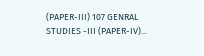(PAPER-III) 107 GENRAL STUDIES -III (PAPER-IV)...